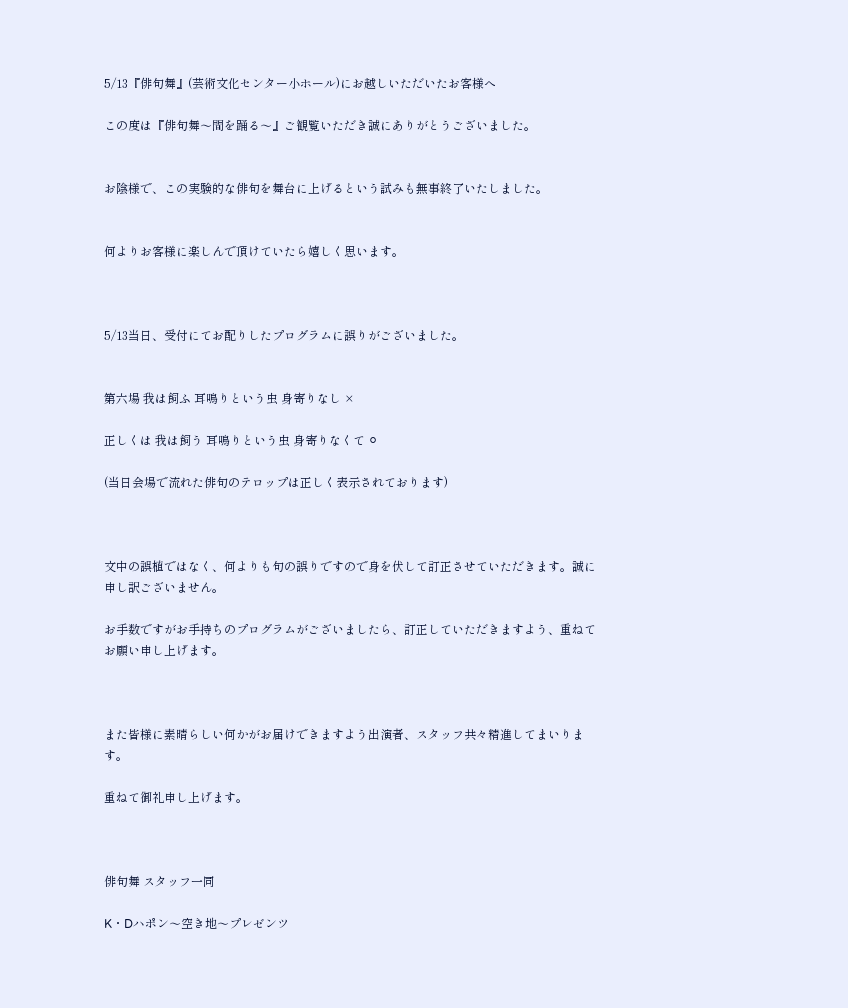5/13『俳句舞』(芸術文化センター小ホール)にお越しいただいたお客様へ

この度は『俳句舞〜間を踊る〜』ご観覧いただき誠にありがとうございました。


お陰様で、この実験的な俳句を舞台に上げるという試みも無事終了いたしました。


何よりお客様に楽しんで頂けていたら嬉しく思います。



5/13当日、受付にてお配りしたプログラムに誤りがございました。


第六場 我は飼ふ 耳鳴りという虫 身寄りなし ×

正しくは 我は飼う 耳鳴りという虫 身寄りなくて ⚪

(当日会場で流れた俳句のテロップは正しく表示されております)



文中の誤植ではなく、何よりも句の誤りですので身を伏して訂正させていただきます。誠に申し訳ございません。

お手数ですがお手持ちのプログラムがございましたら、訂正していただきますよう、重ねてお願い申し上げます。



また皆様に素晴らしい何かがお届けできますよう出演者、スタッフ共々精進してまいります。

重ねて御礼申し上げます。



俳句舞 スタッフ一同

K・Dハポン〜空き地〜プレゼンツ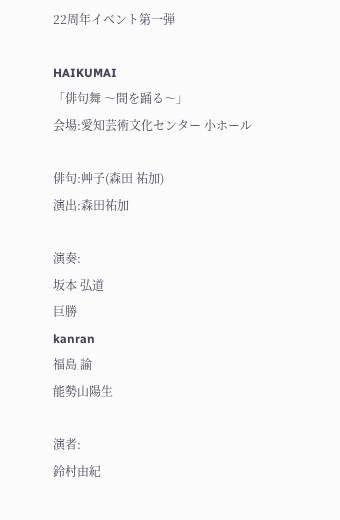22周年イベント第一弾

HAIKUMAI
「俳句舞 〜間を踊る〜」
会場:愛知芸術文化センター 小ホール

俳句:艸子(森田 祐加)
演出:森田祐加

演奏:
坂本 弘道
巨勝
kanran
福島 諭
能勢山陽生

演者:
鈴村由紀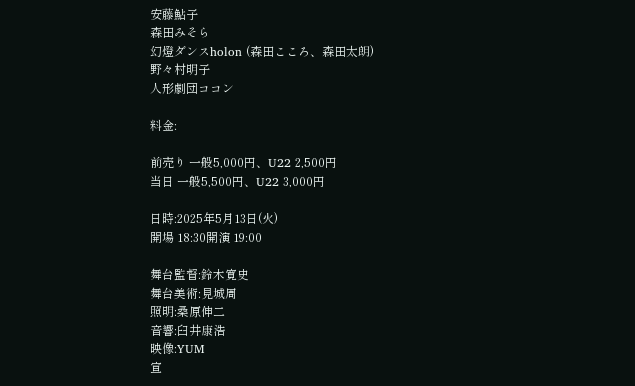安藤鮎子
森田みそら
幻燈ダンスholon (森田こころ、森田太朗)
野々村明子
人形劇団ココン

料金:

前売り 一般5,000円、U22 2,500円
当日 一般5,500円、U22 3,000円

日時:2025年5月13日(火)
開場 18:30開演 19:00

舞台監督:鈴木寛史
舞台美術:見城周
照明:桑原伸二
音響:臼井康浩
映像:YUM
宣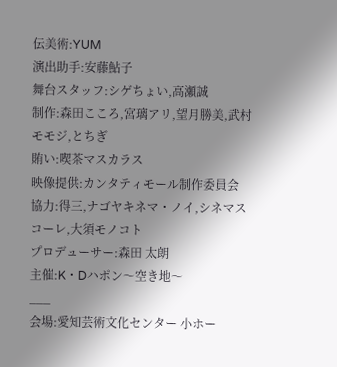伝美術:YUM
演出助手:安藤鮎子
舞台スタッフ:シゲちょい,高瀬誠
制作:森田こころ,宮璃アリ,望月勝美,武村モモジ,とちぎ
賄い:喫茶マスカラス
映像提供:カンタティモール制作委員会
協力:得三,ナゴヤキネマ・ノイ,シネマスコーレ,大須モノコト
プロデューサー:森田 太朗
主催:K・Dハポン〜空き地〜
___
会場:愛知芸術文化センター 小ホー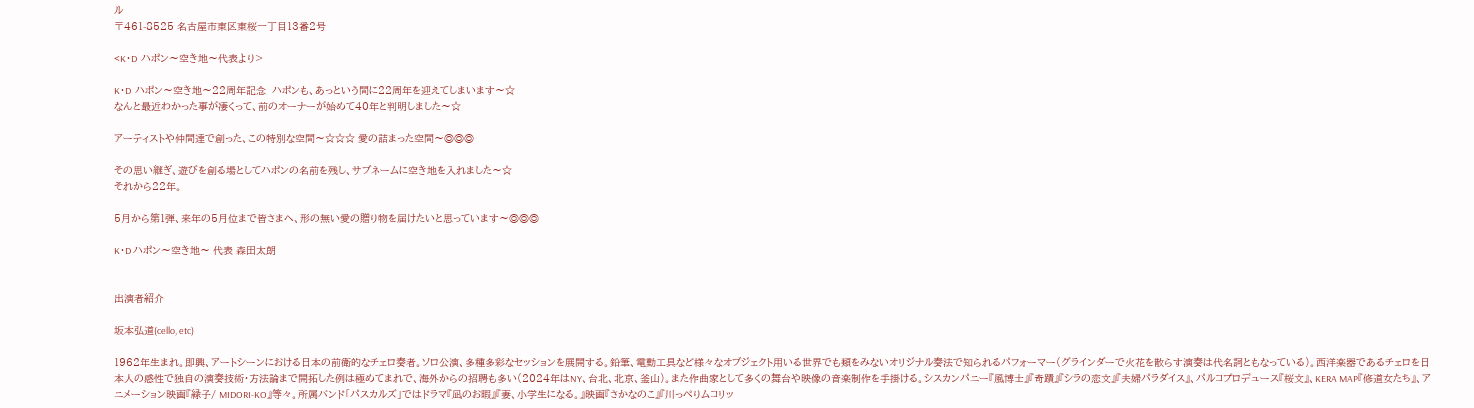ル
〒461-8525 名古屋市東区東桜一丁目13番2号

<K・D  ハポン〜空き地〜代表より>

K・D  ハポン〜空き地〜22周年記念  ハポンも、あっという間に22周年を迎えてしまいます〜☆
なんと最近わかった事が凄くって、前のオーナーが始めて40年と判明しました〜☆

アーティストや仲間達で創った、この特別な空間〜☆☆☆ 愛の詰まった空間〜◎◎◎

その思い継ぎ、遊びを創る場としてハポンの名前を残し、サブネームに空き地を入れました〜☆
それから22年。

5月から第1弾、来年の5月位まで皆さまへ、形の無い愛の贈り物を届けたいと思っています〜◎◎◎

K・D ハポン〜空き地〜 代表 森田太朗


出演者紹介

坂本弘道(cello, etc)

1962年生まれ。即興、アートシーンにおける日本の前衛的なチェロ奏者。ソロ公演、多種多彩なセッションを展開する。鉛筆、電動工具など様々なオブジェクト用いる世界でも類をみないオリジナル奏法で知られるパフォーマー(グラインダーで火花を散らす演奏は代名詞ともなっている)。西洋楽器であるチェロを日本人の感性で独自の演奏技術・方法論まで開拓した例は極めてまれで、海外からの招聘も多い(2024年はNY、台北、北京、釜山)。また作曲家として多くの舞台や映像の音楽制作を手掛ける。シスカンパニー『風博士』『奇蹟』『シラの恋文』『夫婦パラダイス』、パルコプロデュース『桜文』、KERA MAP『修道女たち』、アニメーション映画『緑子/ MIDORI-KO』等々。所属バンド「パスカルズ」ではドラマ『凪のお暇』『妻、小学生になる。』映画『さかなのこ』『川っぺりムコリッ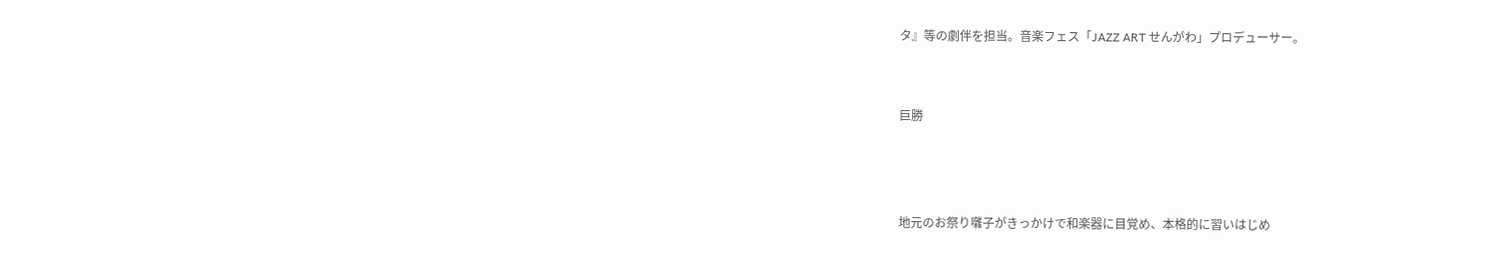タ』等の劇伴を担当。音楽フェス「JAZZ ART せんがわ」プロデューサー。


巨勝



地元のお祭り囃子がきっかけで和楽器に目覚め、本格的に習いはじめ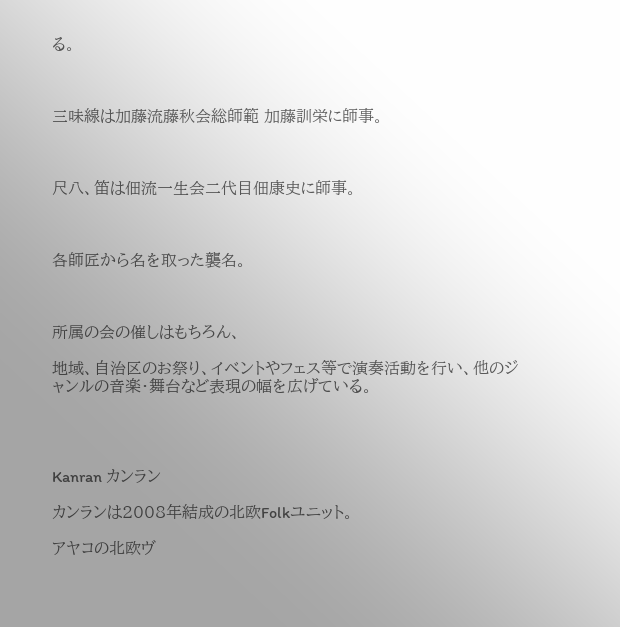る。



三味線は加藤流藤秋会総師範 加藤訓栄に師事。



尺八、笛は佃流一生会二代目佃康史に師事。



各師匠から名を取った襲名。



所属の会の催しはもちろん、

地域、自治区のお祭り、イベントやフェス等で演奏活動を行い、他のジャンルの音楽・舞台など表現の幅を広げている。




Kanran カンラン

カンランは2008年結成の北欧Folkユニット。

アヤコの北欧ヴ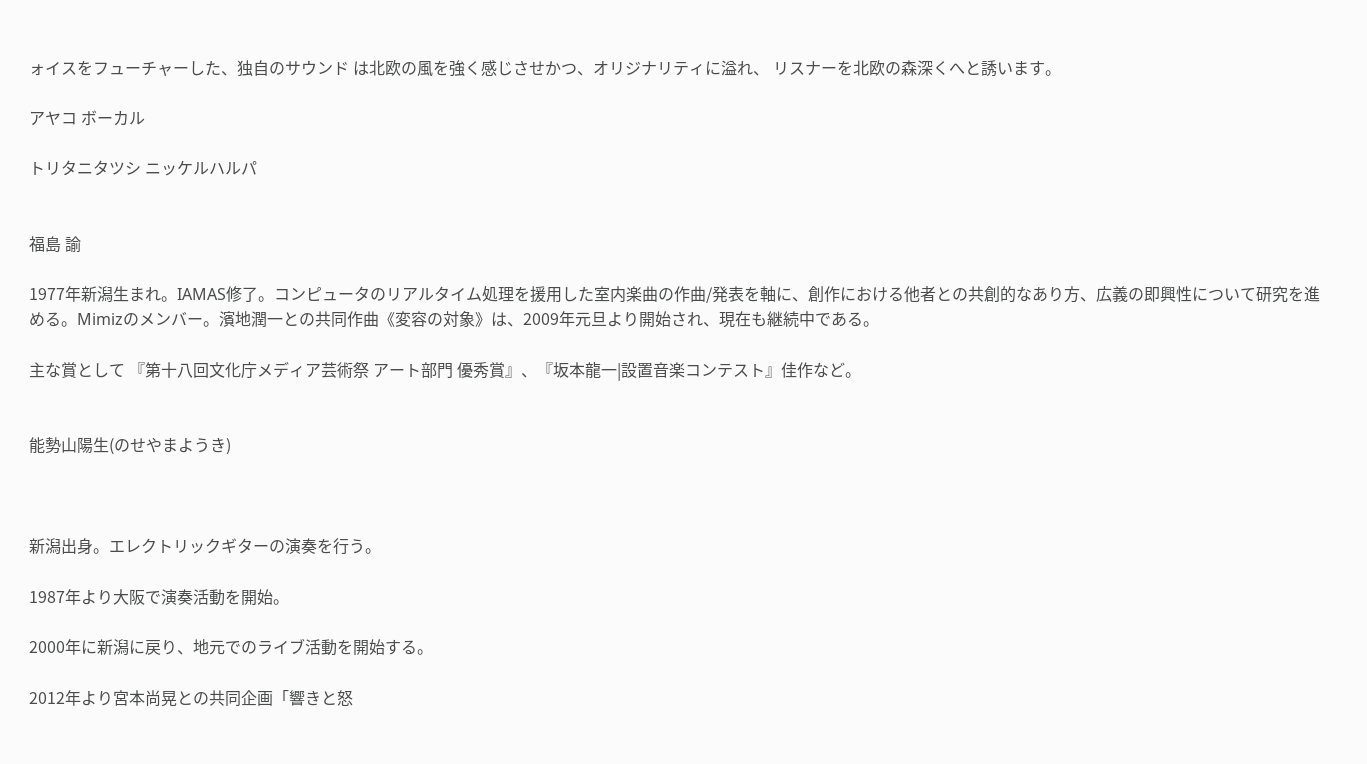ォイスをフューチャーした、独自のサウンド は北欧の風を強く感じさせかつ、オリジナリティに溢れ、 リスナーを北欧の森深くへと誘います。

アヤコ ボーカル

トリタニタツシ ニッケルハルパ


福島 諭

1977年新潟生まれ。IAMAS修了。コンピュータのリアルタイム処理を援用した室内楽曲の作曲/発表を軸に、創作における他者との共創的なあり方、広義の即興性について研究を進める。Mimizのメンバー。濱地潤一との共同作曲《変容の対象》は、2009年元旦より開始され、現在も継続中である。

主な賞として 『第十八回文化庁メディア芸術祭 アート部門 優秀賞』、『坂本龍一|設置音楽コンテスト』佳作など。


能勢山陽生(のせやまようき)



新潟出身。エレクトリックギターの演奏を行う。

1987年より大阪で演奏活動を開始。

2000年に新潟に戻り、地元でのライブ活動を開始する。

2012年より宮本尚晃との共同企画「響きと怒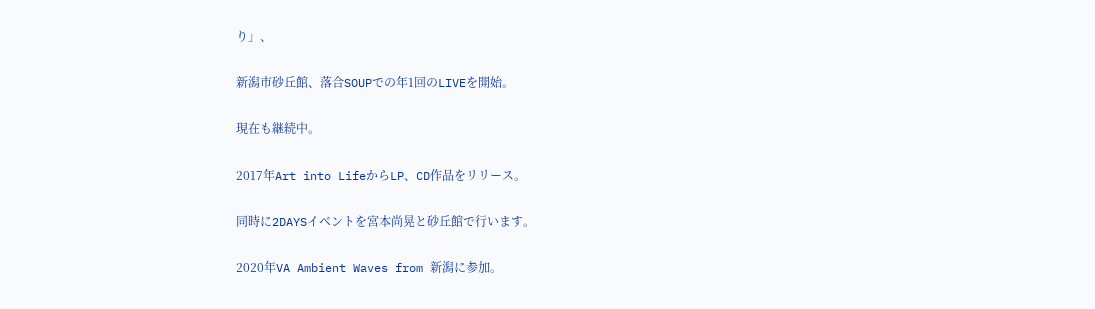り」、

新潟市砂丘館、落合SOUPでの年1回のLIVEを開始。

現在も継続中。

2017年Art into LifeからLP、CD作品をリリース。

同時に2DAYSイベントを宮本尚晃と砂丘館で行います。

2020年VA Ambient Waves from 新潟に参加。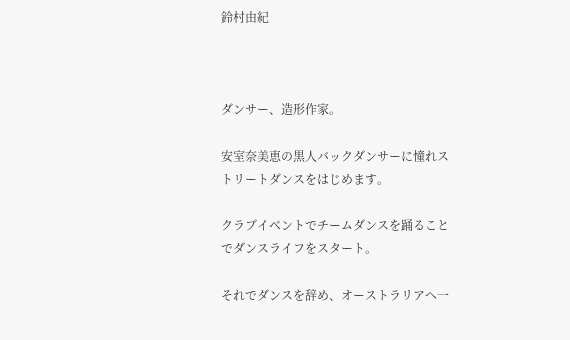鈴村由紀



ダンサー、造形作家。

安室奈美恵の黒人バックダンサーに憧れストリートダンスをはじめます。

クラブイベントでチームダンスを踊ることでダンスライフをスタート。

それでダンスを辞め、オーストラリアへ一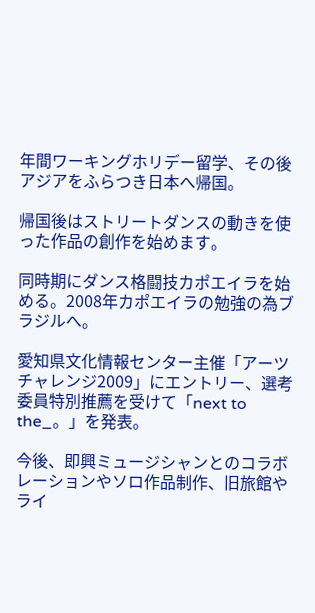年間ワーキングホリデー留学、その後アジアをふらつき日本へ帰国。

帰国後はストリートダンスの動きを使った作品の創作を始めます。

同時期にダンス格闘技カポエイラを始める。2008年カポエイラの勉強の為ブラジルへ。

愛知県文化情報センター主催「アーツチャレンジ2009」にエントリー、選考委員特別推薦を受けて「next to the_。」を発表。

今後、即興ミュージシャンとのコラボレーションやソロ作品制作、旧旅館やライ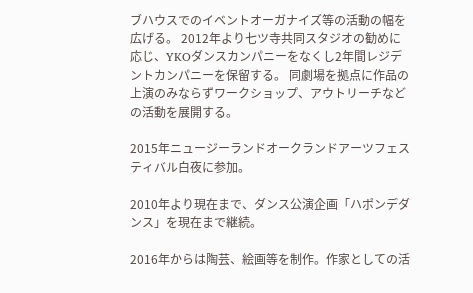ブハウスでのイベントオーガナイズ等の活動の幅を広げる。 2012年より七ツ寺共同スタジオの勧めに応じ、YKOダンスカンパニーをなくし2年間レジデントカンパニーを保留する。 同劇場を拠点に作品の上演のみならずワークショップ、アウトリーチなどの活動を展開する。

2015年ニュージーランドオークランドアーツフェスティバル白夜に参加。

2010年より現在まで、ダンス公演企画「ハポンデダンス」を現在まで継続。

2016年からは陶芸、絵画等を制作。作家としての活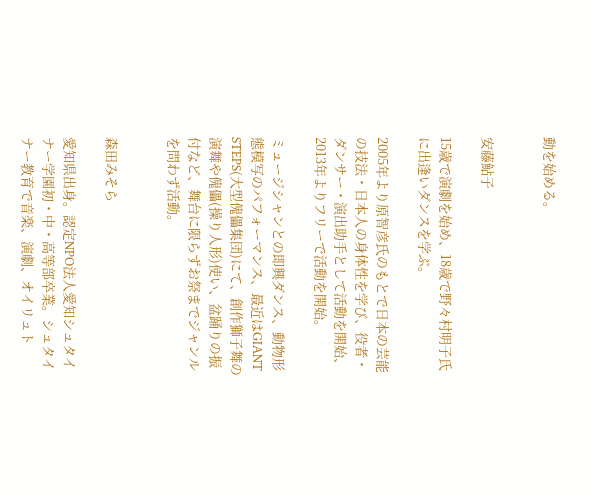動を始める。


安藤鮎子

15歳で演劇を始め、18歳で野々村明子氏に出逢いダンスを学ぶ。

2005年より原智彦氏のもとで日本の芸能の技法・日本人の身体性を学び、役者・ダンサー・演出助手として活動を開始、2013年よりフリーで活動を開始。

ミュージシャンとの即興ダンス、動物形態模写のパフォーマンス、最近はGIANT STEPS(大型傀儡集団)にて、創作獅子舞の演舞や傀儡(操り人形)使い、盆踊りの振付など、舞台に限らずお祭までジャンルを問わず活動。


森田みそら

愛知県出身。認定NPO法人愛知シュタイナー学園初・中・高等部卒業。シュタイナー教育で音楽、演劇、オイリュト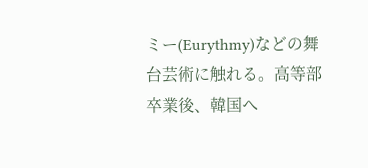ミー(Eurythmy)などの舞台芸術に触れる。高等部卒業後、韓国へ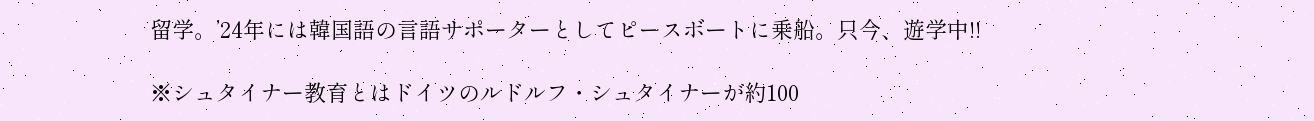留学。’24年には韓国語の言語サポーターとしてピースボートに乗船。只今、遊学中!!

※シュタイナー教育とはドイツのルドルフ・シュタイナーが約100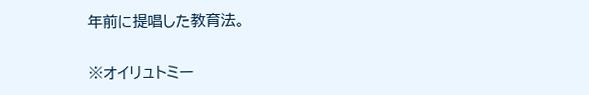年前に提唱した教育法。

※オイリュトミー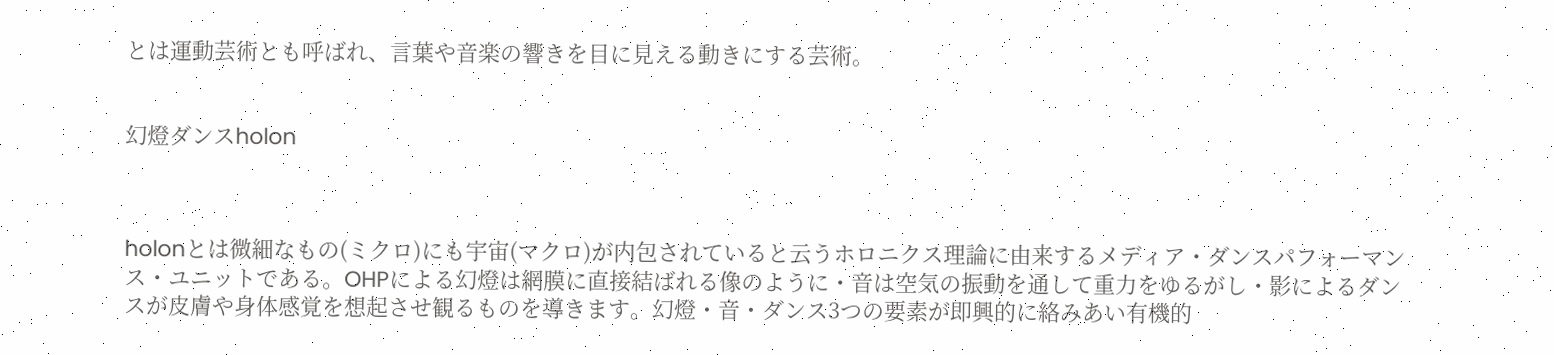とは運動芸術とも呼ばれ、言葉や音楽の響きを目に見える動きにする芸術。


幻燈ダンスholon



holonとは微細なもの(ミクロ)にも宇宙(マクロ)が内包されていると云うホロニクス理論に由来するメディア・ダンスパフォーマンス・ユニットである。OHPによる幻燈は網膜に直接結ばれる像のように・音は空気の振動を通して重力をゆるがし・影によるダンスが皮膚や身体感覚を想起させ観るものを導きます。幻燈・音・ダンス3つの要素が即興的に絡みあい有機的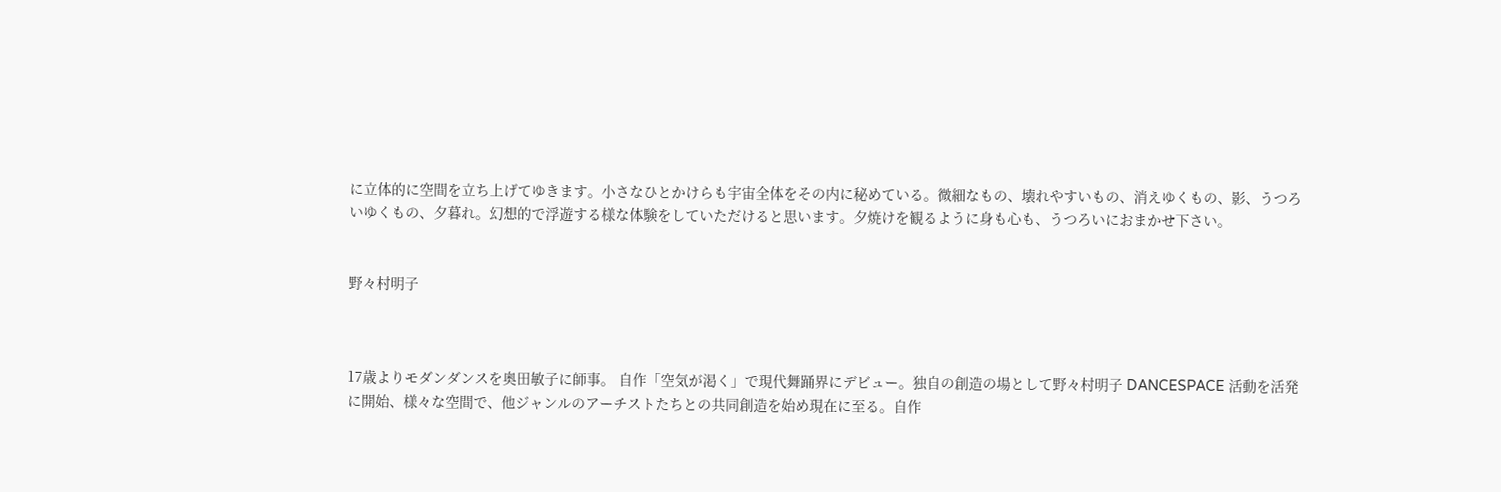に立体的に空間を立ち上げてゆきます。小さなひとかけらも宇宙全体をその内に秘めている。微細なもの、壊れやすいもの、消えゆくもの、影、うつろいゆくもの、夕暮れ。幻想的で浮遊する様な体験をしていただけると思います。夕焼けを観るように身も心も、うつろいにおまかせ下さい。


野々村明子



17歳よりモダンダンスを奥田敏子に師事。 自作「空気が渇く」で現代舞踊界にデビュー。独自の創造の場として野々村明子 DANCESPACE 活動を活発に開始、様々な空間で、他ジャンルのアーチストたちとの共同創造を始め現在に至る。自作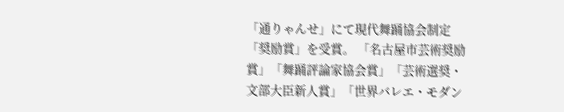「通りゃんせ」にて現代舞踊協会制定「奨励賞」を受賞。 「名古屋市芸術奨励賞」「舞踊評論家協会賞」「芸術選奨・文部大臣新人賞」「世界バレエ・モダン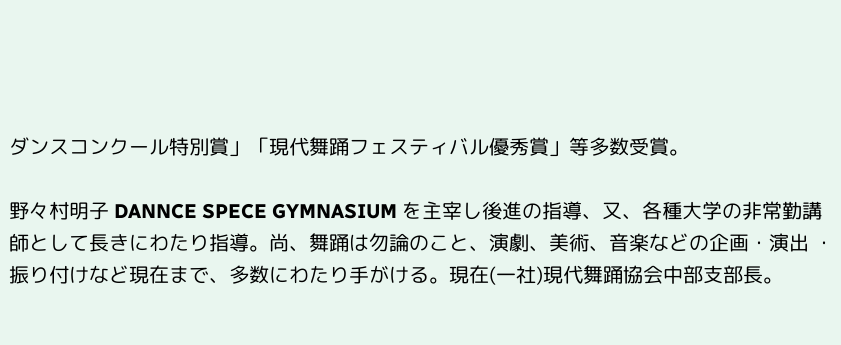ダンスコンクール特別賞」「現代舞踊フェスティバル優秀賞」等多数受賞。

野々村明子 DANNCE SPECE GYMNASIUM を主宰し後進の指導、又、各種大学の非常勤講師として長きにわたり指導。尚、舞踊は勿論のこと、演劇、美術、音楽などの企画・演出 ・振り付けなど現在まで、多数にわたり手がける。現在(一社)現代舞踊協会中部支部長。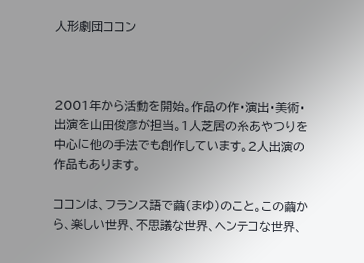人形劇団ココン



2001年から活動を開始。作品の作・演出・美術・出演を山田俊彦が担当。1人芝居の糸あやつりを中心に他の手法でも創作しています。2人出演の作品もあります。

ココンは、フランス語で繭(まゆ)のこと。この繭から、楽しい世界、不思議な世界、ヘンテコな世界、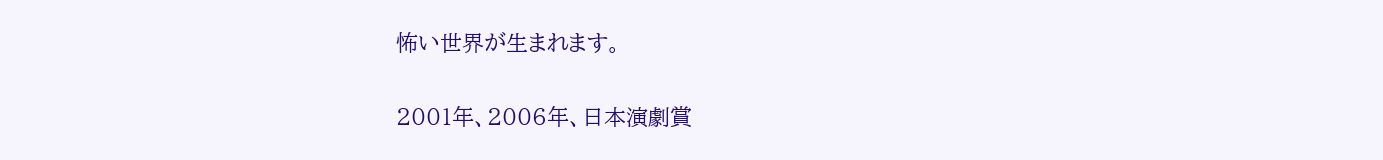怖い世界が生まれます。

2001年、2006年、日本演劇賞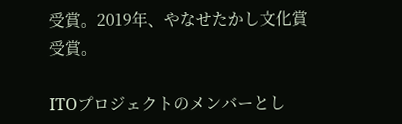受賞。2019年、やなせたかし文化賞受賞。

ITOプロジェクトのメンバーとし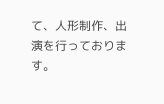て、人形制作、出演を行っております。